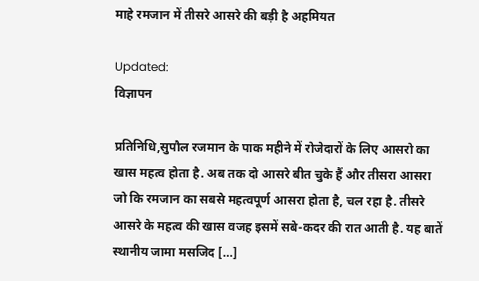माहे रमजान में तीसरे आसरे की बड़ी है अहमियत

Updated:
विज्ञापन

प्रतिनिधि,सुपौल रजमान के पाक महीने में रोजेदारों के लिए आसरो का खास महत्व होता है. अब तक दो आसरे बीत चुके हैं और तीसरा आसरा जो कि रमजान का सबसे महत्वपूर्ण आसरा होता है, चल रहा है. तीसरे आसरे के महत्व की खास वजह इसमें सबे-कदर की रात आती है. यह बातें स्थानीय जामा मसजिद […]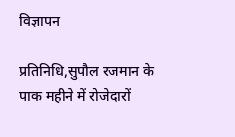विज्ञापन

प्रतिनिधि,सुपौल रजमान के पाक महीने में रोजेदारों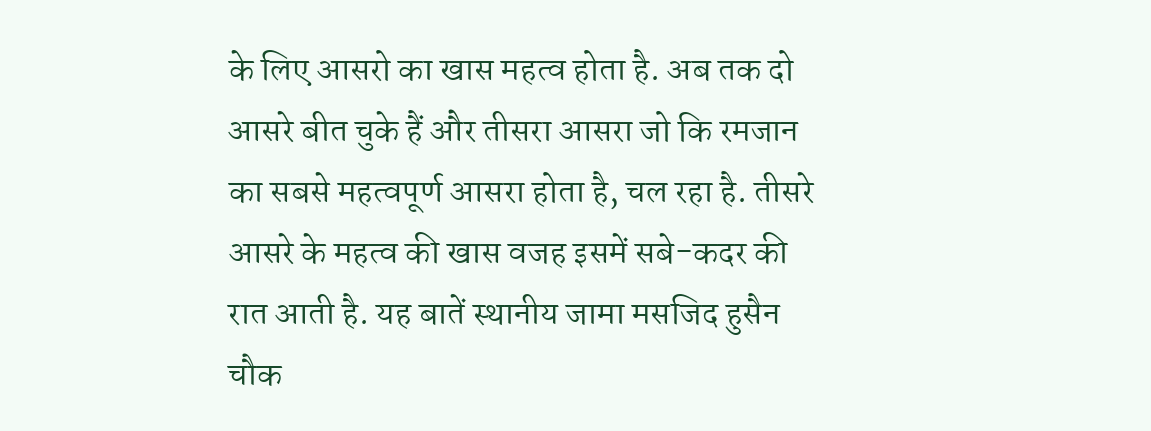के लिए आसरो का खास महत्व होता है. अब तक दो आसरे बीत चुके हैं और तीसरा आसरा जो कि रमजान का सबसे महत्वपूर्ण आसरा होता है, चल रहा है. तीसरे आसरे के महत्व की खास वजह इसमें सबे-कदर की रात आती है. यह बातें स्थानीय जामा मसजिद हुसैन चौक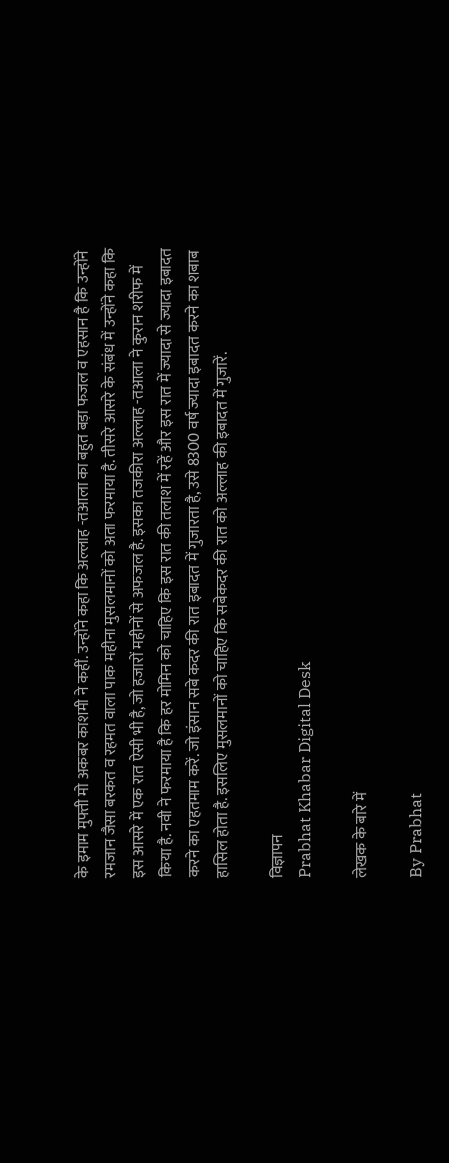के इमाम मुफ्ती मो अकबर काशमी ने कहीं. उन्होंने कहा कि अल्लाह -तआला का बहुत बड़ा फजल व एहसान है कि उन्होंने रमजान जैसा बरकत व रहमत वाला पाक महीना मुसलमानों को अता फरमाया है. तीसरे आसरे के संबंध में उन्होंने कहा कि इस आसरे में एक रात ऐसी भी है, जो हजारों महीनों से अफजल है. इसका तजकीरा अल्लाह -तआला ने कुरान शरीफ में किया है. नवी ने फरमाया है कि हर मोमिन को चाहिए कि इस रात की तलाश में रहें और इस रात में ज्यादा से ज्यादा इबादत करने का एहतमाम करें. जो इंसान सबे कदर की रात इबादत में गुजारता है, उसे 8300 वर्ष ज्यादा इबादत करने का शबाब हासिल होता है. इसलिए मुसलमानों को चाहिए कि सबेकदर की रात को अल्लाह की इबादत में गुजारें.

विज्ञापन
Prabhat Khabar Digital Desk

लेखक के बारे में

By Prabhat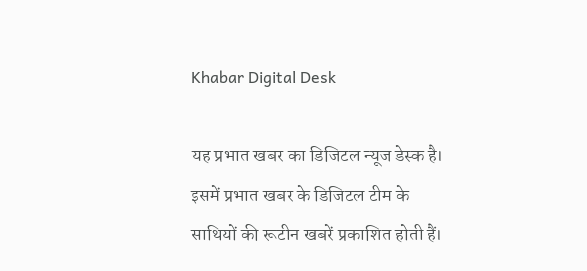Khabar Digital Desk

यह प्रभात खबर का डिजिटल न्यूज डेस्क है। इसमें प्रभात खबर के डिजिटल टीम के साथियों की रूटीन खबरें प्रकाशित होती हैं।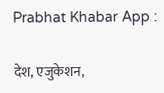Prabhat Khabar App :

देश, एजुकेशन,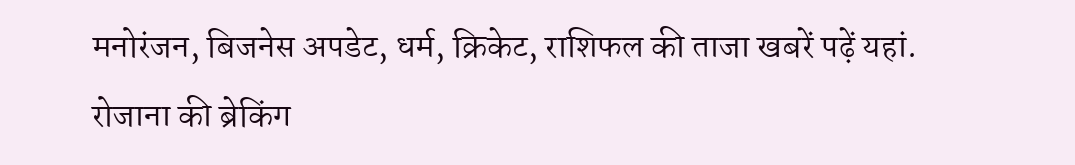मनोरंजन, बिजनेस अपडेट, धर्म, क्रिकेट, राशिफल की ताजा खबरें पढ़ें यहां. रोजाना की ब्रेकिंग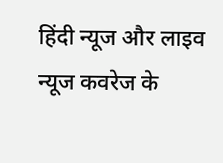हिंदी न्यूज और लाइव न्यूज कवरेज के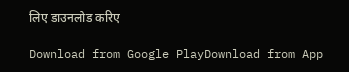लिए डाउनलोड करिए

Download from Google PlayDownload from App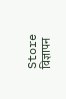Store
विज्ञापन